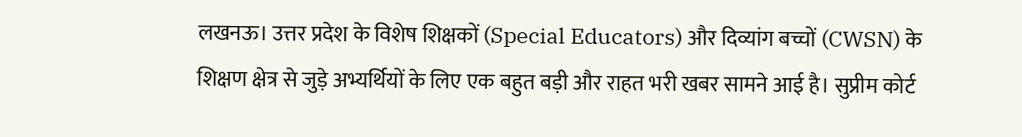लखनऊ। उत्तर प्रदेश के विशेष शिक्षकों (Special Educators) और दिव्यांग बच्चों (CWSN) के शिक्षण क्षेत्र से जुड़े अभ्यर्थियों के लिए एक बहुत बड़ी और राहत भरी खबर सामने आई है। सुप्रीम कोर्ट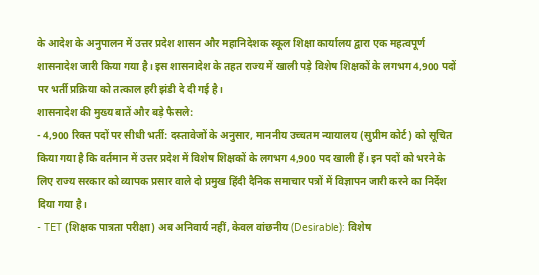के आदेश के अनुपालन में उत्तर प्रदेश शासन और महानिदेशक स्कूल शिक्षा कार्यालय द्वारा एक महत्वपूर्ण शासनादेश जारी किया गया है। इस शासनादेश के तहत राज्य में खाली पड़े विशेष शिक्षकों के लगभग 4,900 पदों पर भर्ती प्रक्रिया को तत्काल हरी झंडी दे दी गई है।
शासनादेश की मुख्य बातें और बड़े फैसले:
- 4,900 रिक्त पदों पर सीधी भर्ती: दस्तावेजों के अनुसार, माननीय उच्चतम न्यायालय (सुप्रीम कोर्ट) को सूचित किया गया है कि वर्तमान में उत्तर प्रदेश में विशेष शिक्षकों के लगभग 4,900 पद खाली हैं। इन पदों को भरने के लिए राज्य सरकार को व्यापक प्रसार वाले दो प्रमुख हिंदी दैनिक समाचार पत्रों में विज्ञापन जारी करने का निर्देश दिया गया है।
- TET (शिक्षक पात्रता परीक्षा) अब अनिवार्य नहीं, केवल वांछनीय (Desirable): विशेष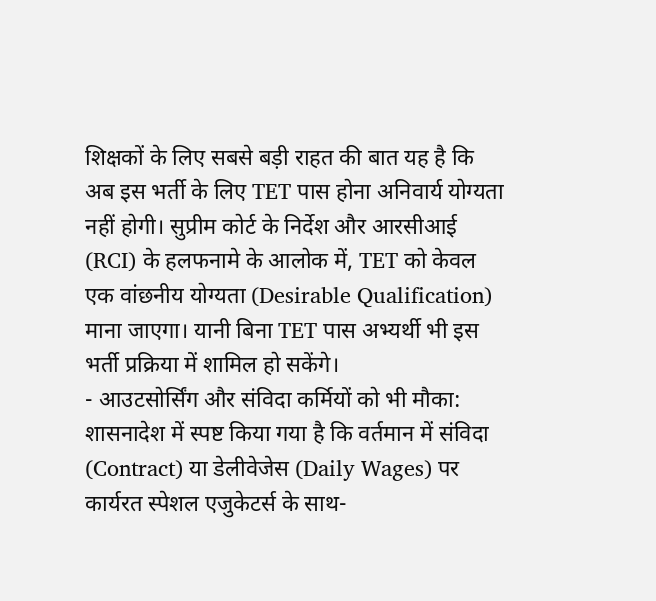शिक्षकों के लिए सबसे बड़ी राहत की बात यह है कि अब इस भर्ती के लिए TET पास होना अनिवार्य योग्यता नहीं होगी। सुप्रीम कोर्ट के निर्देश और आरसीआई (RCI) के हलफनामे के आलोक में, TET को केवल एक वांछनीय योग्यता (Desirable Qualification) माना जाएगा। यानी बिना TET पास अभ्यर्थी भी इस भर्ती प्रक्रिया में शामिल हो सकेंगे।
- आउटसोर्सिंग और संविदा कर्मियों को भी मौका: शासनादेश में स्पष्ट किया गया है कि वर्तमान में संविदा (Contract) या डेलीवेजेस (Daily Wages) पर कार्यरत स्पेशल एजुकेटर्स के साथ-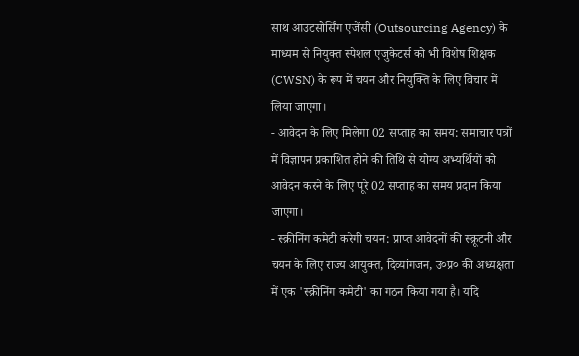साथ आउटसोर्सिंग एजेंसी (Outsourcing Agency) के माध्यम से नियुक्त स्पेशल एजुकेटर्स को भी विशेष शिक्षक (CWSN) के रूप में चयन और नियुक्ति के लिए विचार में लिया जाएगा।
- आवेदन के लिए मिलेगा 02 सप्ताह का समय: समाचार पत्रों में विज्ञापन प्रकाशित होने की तिथि से योग्य अभ्यर्थियों को आवेदन करने के लिए पूरे 02 सप्ताह का समय प्रदान किया जाएगा।
- स्क्रीनिंग कमेटी करेगी चयन: प्राप्त आवेदनों की स्क्रूटनी और चयन के लिए राज्य आयुक्त, दिव्यांगजन, उ०प्र० की अध्यक्षता में एक 'स्क्रीनिंग कमेटी' का गठन किया गया है। यदि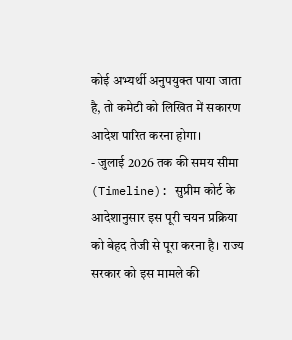कोई अभ्यर्थी अनुपयुक्त पाया जाता है, तो कमेटी को लिखित में सकारण आदेश पारित करना होगा।
- जुलाई 2026 तक की समय सीमा (Timeline): सुप्रीम कोर्ट के आदेशानुसार इस पूरी चयन प्रक्रिया को बेहद तेजी से पूरा करना है। राज्य सरकार को इस मामले की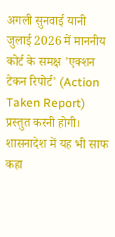अगली सुनवाई यानी जुलाई 2026 में माननीय कोर्ट के समक्ष 'एक्शन टेकन रिपोर्ट' (Action Taken Report) प्रस्तुत करनी होगी। शासनादेश में यह भी साफ कहा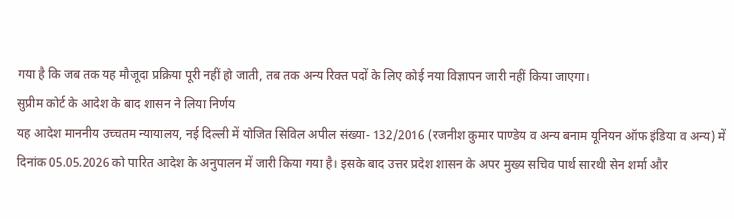गया है कि जब तक यह मौजूदा प्रक्रिया पूरी नहीं हो जाती, तब तक अन्य रिक्त पदों के लिए कोई नया विज्ञापन जारी नहीं किया जाएगा।
सुप्रीम कोर्ट के आदेश के बाद शासन ने लिया निर्णय
यह आदेश माननीय उच्चतम न्यायालय, नई दिल्ली में योजित सिविल अपील संख्या- 132/2016 (रजनीश कुमार पाण्डेय व अन्य बनाम यूनियन ऑफ इंडिया व अन्य) में दिनांक 05.05.2026 को पारित आदेश के अनुपालन में जारी किया गया है। इसके बाद उत्तर प्रदेश शासन के अपर मुख्य सचिव पार्थ सारथी सेन शर्मा और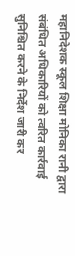महानिदेशक स्कूल शिक्षा मोनिका रानी द्वारा संबंधित अधिकारियों को त्वरित कार्रवाई सुनिश्चित करने के निर्देश जारी कर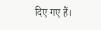दिए गए हैं।